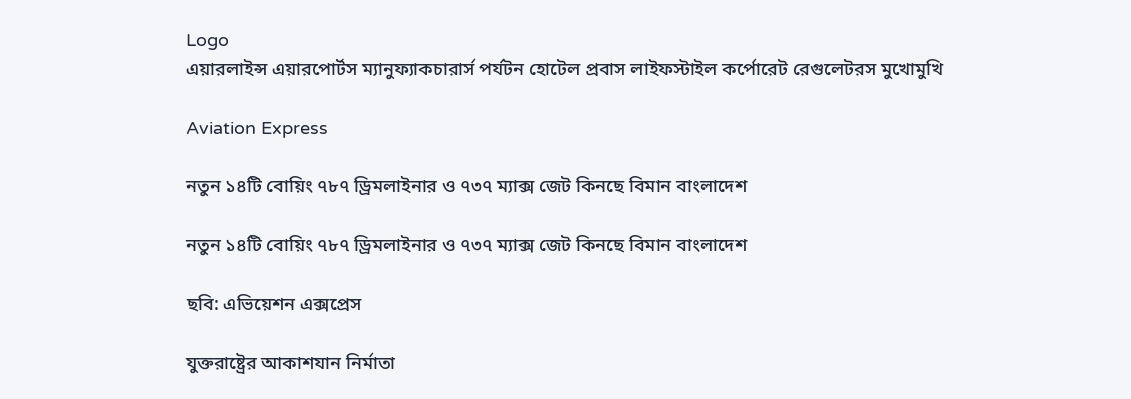Logo
এয়ারলাইন্স এয়ারপোর্টস ম্যানুফ্যাকচারার্স পর্যটন হোটেল প্রবাস লাইফস্টাইল কর্পোরেট রেগুলেটরস মুখোমুখি

Aviation Express

নতুন ১৪টি বোয়িং ৭৮৭ ড্রিমলাইনার ও ৭৩৭ ম্যাক্স জেট কিনছে বিমান বাংলাদেশ

নতুন ১৪টি বোয়িং ৭৮৭ ড্রিমলাইনার ও ৭৩৭ ম্যাক্স জেট কিনছে বিমান বাংলাদেশ

ছবি: এভিয়েশন এক্সপ্রেস

যুক্তরাষ্ট্রের আকাশযান নির্মাতা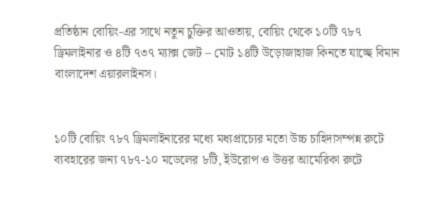প্রতিষ্ঠান বোয়িং-এর সাথে নতুন চুক্তির আওতায়, বোয়িং থেকে ১০টি ৭৮৭ ড্রিমলাইনার ও ৪টি ৭৩৭ ম্যাক্স জেট – মোট ১৪টি উড়োজাহাজ কিনতে যাচ্ছে বিমান বাংলাদেশ এয়ারলাইনস।


১০টি বোয়িং ৭৮৭ ড্রিমলাইনারের মধ্যে মধ্যপ্রাচ্যের মতো উচ্চ চাহিদাসম্পন্ন রুটে ব্যবহারের জন্য ৭৮৭-১০ মডেলের ৮টি, ইউরোপ ও উত্তর আমেরিকা রুটে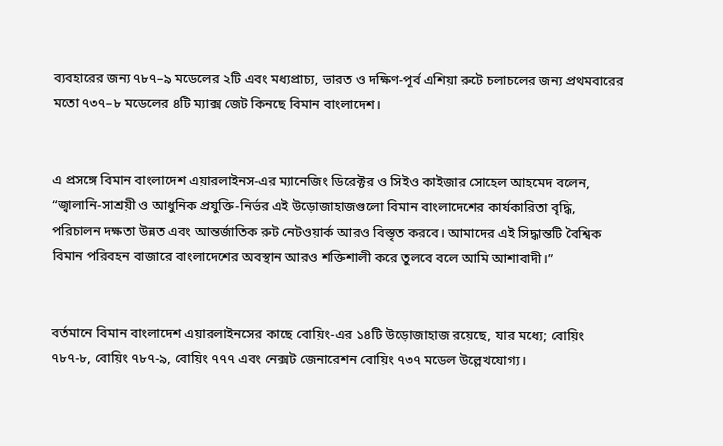ব্যবহারের জন্য ৭৮৭–৯ মডেলের ২টি এবং মধ্যপ্রাচ্য, ভারত ও দক্ষিণ-পূর্ব এশিয়া রুটে চলাচলের জন্য প্রথমবারের মতো ৭৩৭–৮ মডেলের ৪টি ম্যাক্স জেট কিনছে বিমান বাংলাদেশ।


এ প্রসঙ্গে বিমান বাংলাদেশ এয়ারলাইনস-এর ম্যানেজিং ডিরেক্টর ও সিইও কাইজার সোহেল আহমেদ বলেন, “জ্বালানি-সাশ্রয়ী ও আধুনিক প্রযুক্তি-নির্ভর এই উড়োজাহাজগুলো বিমান বাংলাদেশের কার্যকারিতা বৃদ্ধি, পরিচালন দক্ষতা উন্নত এবং আন্তর্জাতিক রুট নেটওয়ার্ক আরও বিস্তৃত করবে। আমাদের এই সিদ্ধান্তটি বৈশ্বিক বিমান পরিবহন বাজারে বাংলাদেশের অবস্থান আরও শক্তিশালী করে তুলবে বলে আমি আশাবাদী।”


বর্তমানে বিমান বাংলাদেশ এয়ারলাইনসের কাছে বোয়িং-এর ১৪টি উড়োজাহাজ রয়েছে, যার মধ্যে; বোয়িং ৭৮৭-৮, বোয়িং ৭৮৭-৯, বোয়িং ৭৭৭ এবং নেক্সট জেনারেশন বোয়িং ৭৩৭ মডেল উল্লেখযোগ্য।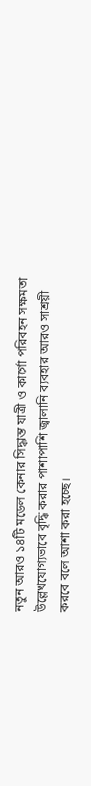নতুন আরও ১৪টি মডেল কেনার সিদ্ধান্ত যাত্রী ও কার্গো পরিবহন সক্ষমতা উল্লেখযোগ্যভাবে বৃদ্ধি করার পাশাপাশি জ্বালানি ব্যবহার আরও সাশ্রয়ী করবে বলে আশা করা হচ্ছে।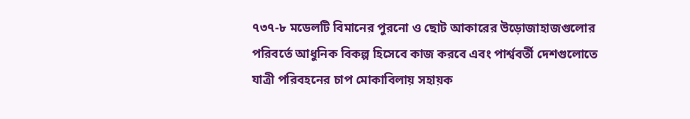৭৩৭-৮ মডেলটি বিমানের পুরনো ও ছোট আকারের উড়োজাহাজগুলোর পরিবর্তে আধুনিক বিকল্প হিসেবে কাজ করবে এবং পার্শ্ববর্তী দেশগুলোতে যাত্রী পরিবহনের চাপ মোকাবিলায় সহায়ক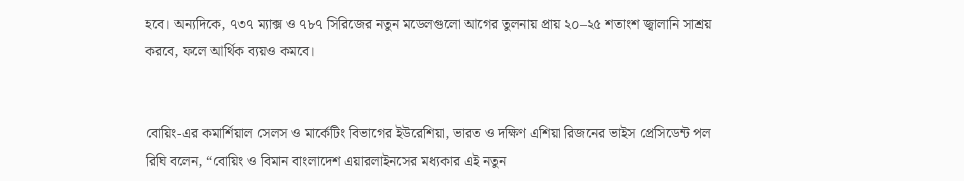হবে। অন্যদিকে, ৭৩৭ ম্যাক্স ও ৭৮৭ সিরিজের নতুন মডেলগুলো আগের তুলনায় প্রায় ২০–২৫ শতাংশ জ্বালানি সাশ্রয় করবে, ফলে আর্থিক ব্যয়ও কমবে।


বোয়িং-এর কমার্শিয়াল সেলস ও মার্কেটিং বিভাগের ইউরেশিয়া, ভারত ও দক্ষিণ এশিয়া রিজনের ভাইস প্রেসিডেন্ট পল রিঘি বলেন, “বোয়িং ও বিমান বাংলাদেশ এয়ারলাইনসের মধ্যকার এই নতুন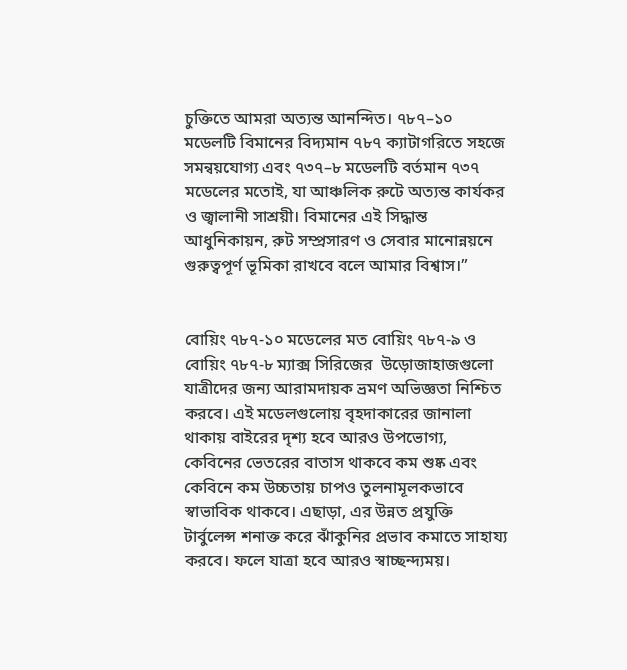চুক্তিতে আমরা অত্যন্ত আনন্দিত। ৭৮৭–১০ মডেলটি বিমানের বিদ্যমান ৭৮৭ ক্যাটাগরিতে সহজে সমন্বয়যোগ্য এবং ৭৩৭–৮ মডেলটি বর্তমান ৭৩৭ মডেলের মতোই, যা আঞ্চলিক রুটে অত্যন্ত কার্যকর ও জ্বালানী সাশ্রয়ী। বিমানের এই সিদ্ধান্ত আধুনিকায়ন, রুট সম্প্রসারণ ও সেবার মানোন্নয়নে গুরুত্বপূর্ণ ভূমিকা রাখবে বলে আমার বিশ্বাস।”


বোয়িং ৭৮৭-১০ মডেলের মত বোয়িং ৭৮৭-৯ ও বোয়িং ৭৮৭-৮ ম্যাক্স সিরিজের  উড়োজাহাজগুলো যাত্রীদের জন্য আরামদায়ক ভ্রমণ অভিজ্ঞতা নিশ্চিত করবে। এই মডেলগুলোয় বৃহদাকারের জানালা থাকায় বাইরের দৃশ্য হবে আরও উপভোগ্য, কেবিনের ভেতরের বাতাস থাকবে কম শুষ্ক এবং কেবিনে কম উচ্চতায় চাপও তুলনামূলকভাবে স্বাভাবিক থাকবে। এছাড়া, এর উন্নত প্রযুক্তি টার্বুলেন্স শনাক্ত করে ঝাঁকুনির প্রভাব কমাতে সাহায্য করবে। ফলে যাত্রা হবে আরও স্বাচ্ছন্দ্যময়।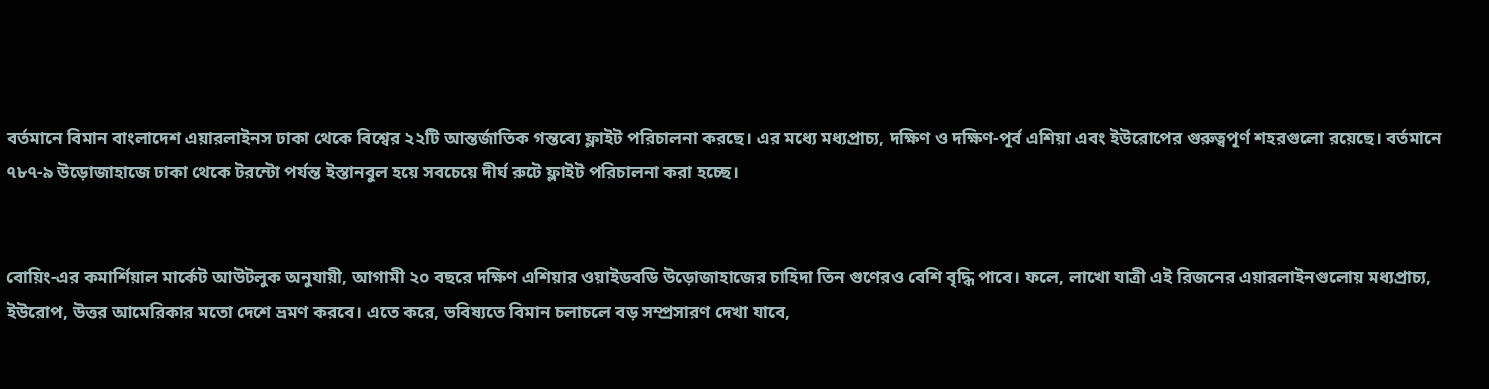বর্তমানে বিমান বাংলাদেশ এয়ারলাইনস ঢাকা থেকে বিশ্বের ২২টি আন্তর্জাতিক গন্তব্যে ফ্লাইট পরিচালনা করছে। এর মধ্যে মধ্যপ্রাচ্য, দক্ষিণ ও দক্ষিণ-পূর্ব এশিয়া এবং ইউরোপের গুরুত্বপূর্ণ শহরগুলো রয়েছে। বর্তমানে ৭৮৭-৯ উড়োজাহাজে ঢাকা থেকে টরন্টো পর্যন্ত ইস্তানবুল হয়ে সবচেয়ে দীর্ঘ রুটে ফ্লাইট পরিচালনা করা হচ্ছে।


বোয়িং-এর কমার্শিয়াল মার্কেট আউটলুক অনুযায়ী, আগামী ২০ বছরে দক্ষিণ এশিয়ার ওয়াইডবডি উড়োজাহাজের চাহিদা তিন গুণেরও বেশি বৃদ্ধি পাবে। ফলে, লাখো যাত্রী এই রিজনের এয়ারলাইনগুলোয় মধ্যপ্রাচ্য, ইউরোপ, উত্তর আমেরিকার মতো দেশে ভ্রমণ করবে। এতে করে, ভবিষ্যতে বিমান চলাচলে বড় সম্প্রসারণ দেখা যাবে,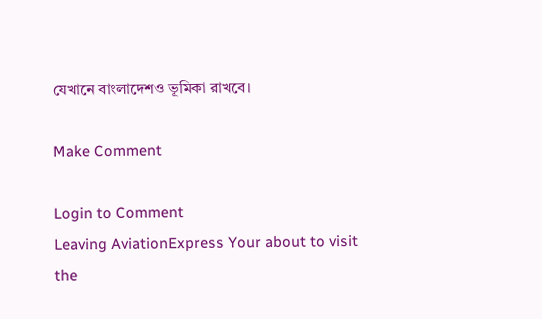যেখানে বাংলাদেশও ভূমিকা রাখবে।

Make Comment

Login to Comment
Leaving AviationExpress Your about to visit the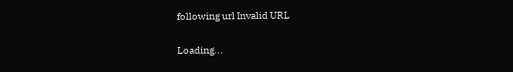following url Invalid URL

Loading...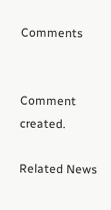Comments


Comment created.

Related News